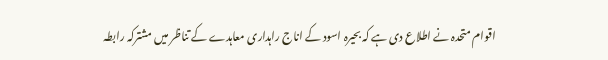اقوام متحدہ نے اطلاع دی ہے کہ بحیرہ اسود کے اناج راہداری معاہدے کے تناظر میں مشترکہ رابطہ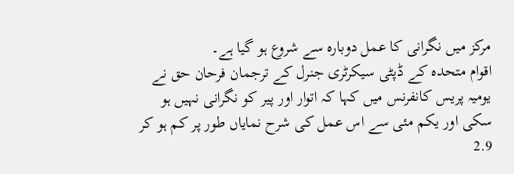مرکز میں نگرانی کا عمل دوبارہ سے شروع ہو گیا ہے۔
اقوام متحدہ کے ڈپٹی سیکرٹری جنرل کے ترجمان فرحان حق نے یومیہ پریس کانفرنس میں کہا کہ اتوار اور پیر کو نگرانی نہیں ہو سکی اور یکم مئی سے اس عمل کی شرح نمایاں طور پر کم ہو کر 2.9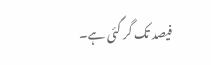فیصد تک گر گئی ہے۔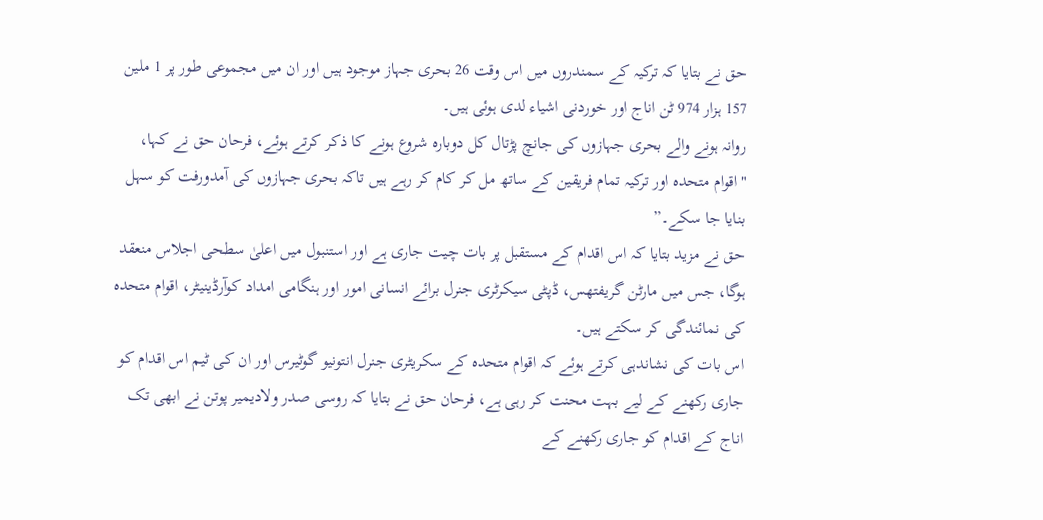حق نے بتایا کہ ترکیہ کے سمندروں میں اس وقت 26 بحری جہاز موجود ہیں اور ان میں مجموعی طور پر 1 ملین 157 ہزار 974 ٹن اناج اور خوردنی اشیاء لدی ہوئی ہیں۔
روانہ ہونے والے بحری جہازوں کی جانچ پڑتال کل دوبارہ شروع ہونے کا ذکر کرتے ہوئے، فرحان حق نے کہا، "اقوام متحدہ اور ترکیہ تمام فریقین کے ساتھ مل کر کام کر رہے ہیں تاکہ بحری جہازوں کی آمدورفت کو سہل بنایا جا سکے۔”
حق نے مزید بتایا کہ اس اقدام کے مستقبل پر بات چیت جاری ہے اور استنبول میں اعلیٰ سطحی اجلاس منعقد ہوگا، جس میں مارٹن گریفتھس، ڈپٹی سیکرٹری جنرل برائے انسانی امور اور ہنگامی امداد کوآرڈینیٹر، اقوام متحدہ کی نمائندگی کر سکتے ہیں۔
اس بات کی نشاندہی کرتے ہوئے کہ اقوام متحدہ کے سکریٹری جنرل انتونیو گوٹیرس اور ان کی ٹیم اس اقدام کو جاری رکھنے کے لیے بہت محنت کر رہی ہے، فرحان حق نے بتایا کہ روسی صدر ولادیمیر پوتن نے ابھی تک اناج کے اقدام کو جاری رکھنے کے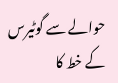حوالے سے گوٹیرس کے خط کا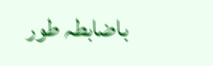باضابطہ طور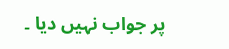پر جواب نہیں دیا ۔